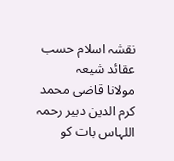نقشہ اسلام حسب عقائد شیعہ
مولانا قاضی محمد کرم الدین دبیر رحمہ اللہاس بات کو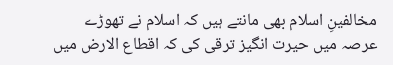مخالفینِ اسلام بھی مانتے ہیں کہ اسلام نے تھوڑے عرصہ میں حیرت انگیز ترقی کی کہ اقطاع الارض میں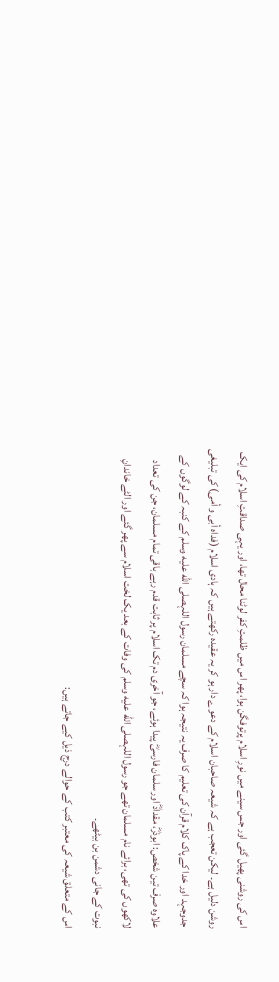اس کی روشنی پھیل گئی اور جس سینے میں نورِ اسلام پرتوفگن ہوا، پھر اس میں ظلمتِ کفر لوٹنا محال تھا، اور یہی صداقتِ اسلام کی ایک روشن دلیل ہے۔ لیکن تعجب ہے کہ شیعہ صاحبان اسلام کے دعوے دار ہو کر یہ عقیدہ رکھتے ہیں کہ ہادی اسلام (فداه أبی و أمی) کی تبلیغی جدوجہد اور خدا کے پاک کلام قرآن کی تعلیم کا صرف یہ نتیجہ ہوا کہ سچے مسلمان رسول اللہصلى الله عليه وسلم کے کنبہ کے لوگوں کے علاوہ صرف تین شخص: ابوذرؓ، مقدادؓ اور سلمان فارسیؓ پیدا ہوئے، جو آخری دم تک اسلام پر ثابت قدم رہے باقی تمام مسلمان، جن کی تعداد لاکھوں کی تھی، برائے نام مسلمان تھے جو رسول اللہصلى الله عليه وسلم کی وفات کے بعد یک لخت اسلام سے پھر گئے اور الٹے خاندانِ نبوت کے جانی دشمن بن بیٹھے۔
اس کے متعلق شیعہ کی معتبر کتب کے حوالے درج ذیل کیے جاتے ہیں: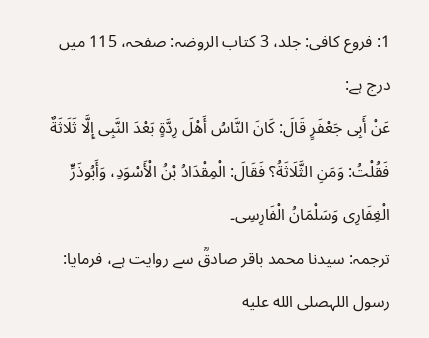1: فروع کافی: جلد، 3 کتاب الروضہ: صفحہ، 115 میں درج ہے:
عَنْ أَبِی جَعْفَرٍ قَالَ: كَانَ النَّاسُ أَهْلَ رِدَّةٍ بَعْدَ النَّبِی إِلَّا ثَلَاثَةٌ فَقُلْتُ: وَمَنِ الثَّلَاثَةُ؟ فَقَالَ: الْمِقْدَادُ بْنُ الْأَسْوَدِ، وَأَبُوذَرٍّ الْغِفَارِی وَسَلْمَانُ الْفَارِسِی۔
ترجمہ: سیدنا محمد باقر صادقؒ سے روایت ہے، فرمایا: رسول اللہصلى الله عليه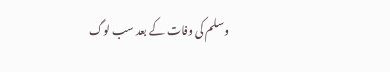وسلم کی وفات کے بعد سب لوگ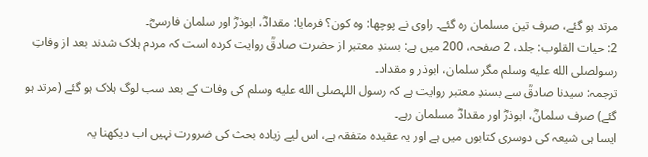مرتد ہو گئے، صرف تین مسلمان رہ گئے۔ راوی نے پوچھا: وہ کون؟ فرمایا: مقدادؓ، ابوذرؓ اور سلمان فارسیؓ۔
2: حیات القلوب: جلد، 2 صفحہ، 200 میں ہے: بسندِ معتبر از حضرت صادقؒ روایت کرده است کہ مردم ہلاک شدند بعد از وفاتِ رسولصلى الله عليه وسلم مگر سلمان، ابوذر و مقداد۔
ترجمہ: سیدنا صادقؒ سے بسندِ معتبر روایت ہے کہ رسول اللہصلى الله عليه وسلم کی وفات کے بعد سب لوگ ہلاک ہو گئے (مرتد ہو گئے) صرف سلمانؓ، ابوذرؓ اور مقدادؓ مسلمان رہے۔
ایسا ہی شیعہ کی دوسری کتابوں میں ہے اور یہ عقیدہ متفقہ ہے، اس لیے زیادہ بحث کی ضرورت نہیں اب دیکھنا یہ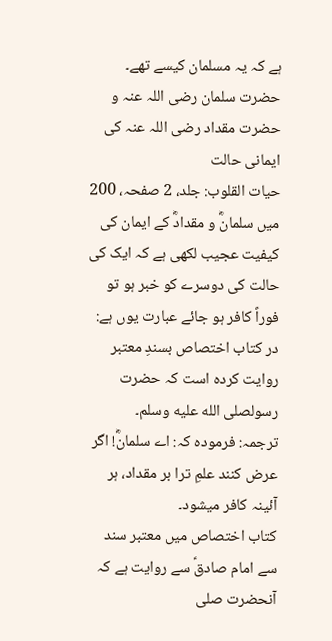ہے کہ یہ مسلمان کیسے تھے۔
حضرت سلمان رضی اللہ عنہ و حضرت مقداد رضی اللہ عنہ کی ایمانی حالت
حیات القلوب: جلد، 2 صفحہ، 200 میں سلمانؓ و مقدادؓ کے ایمان کی کیفیت عجیب لکھی ہے کہ ایک کی حالت کی دوسرے کو خبر ہو تو فوراً کافر ہو جائے عبارت یوں ہے:
در کتاب اختصاص بسندِ معتبر روایت کرده است کہ حضرت رسولصلى الله عليه وسلم۔
ترجمہ: فرمودہ کہ: اے سلمانؓ! اگر عرض کنند علمِ ترا بر مقداد، ہر آئینہ کافر میشود۔
کتاب اختصاص میں معتبر سند سے امام صادقؑ سے روایت ہے کہ آنحضرت صلى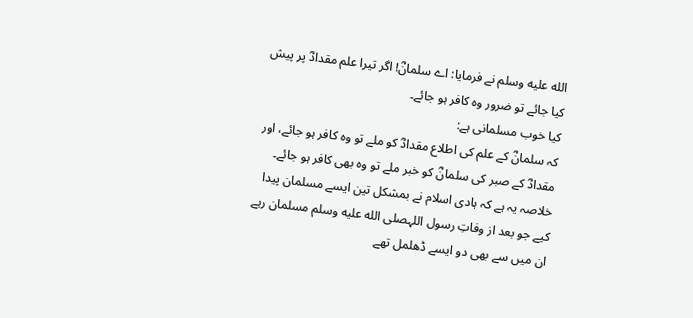الله عليه وسلم نے فرمایا: اے سلمانؓ! اگر تیرا علم مقدادؓ پر پیش کیا جائے تو ضرور وہ کافر ہو جائے۔
کیا خوب مسلمانی ہے:
کہ سلمانؓ کے علم کی اطلاع مقدادؓ کو ملے تو وہ کافر ہو جائے، اور مقدادؓ کے صبر کی سلمانؓ کو خبر ملے تو وہ بھی کافر ہو جائے۔
خلاصہ یہ ہے کہ ہادی اسلام نے بمشکل تین ایسے مسلمان پیدا کیے جو بعد از وفاتِ رسول اللہصلى الله عليه وسلم مسلمان رہے ان میں سے بھی دو ایسے ڈھلمل تھے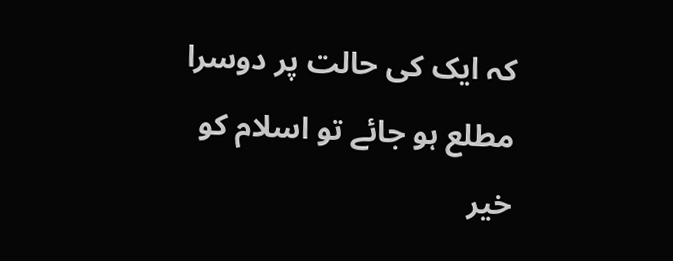کہ ایک کی حالت پر دوسرا مطلع ہو جائے تو اسلام کو خیر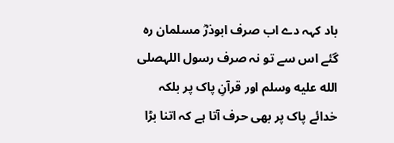باد کہہ دے اب صرف ابوذرؓ مسلمان رہ گئے اس سے تو نہ صرف رسول اللہصلى الله عليه وسلم اور قرآنِ پاک پر بلکہ خدائے پاک پر بھی حرف آتا ہے کہ اتنا بڑا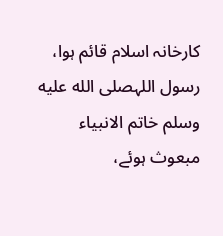کارخانہ اسلام قائم ہوا، رسول اللہصلى الله عليه وسلم خاتم الانبیاء مبعوث ہوئے،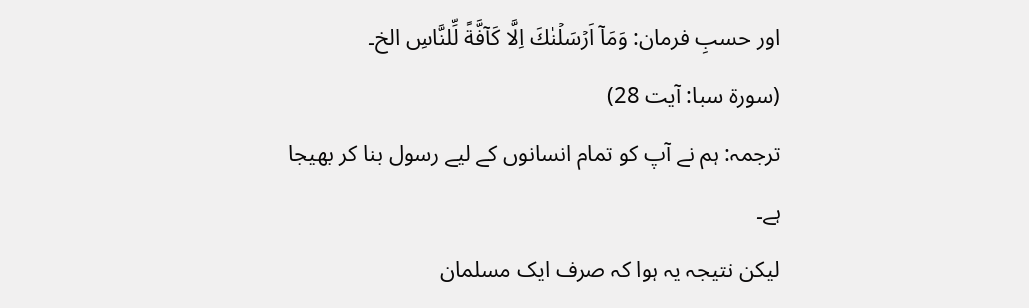اور حسبِ فرمان: وَمَاۤ اَرۡسَلۡنٰكَ اِلَّا كَآفَّةً لِّلنَّاسِ الخ۔
(سورۃ سبا: آیت 28)
ترجمہ: ہم نے آپ کو تمام انسانوں کے لیے رسول بنا کر بھیجا ہے۔
لیکن نتیجہ یہ ہوا کہ صرف ایک مسلمان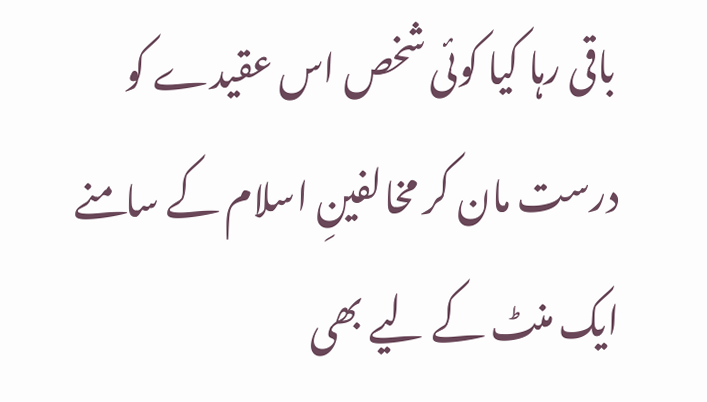باقی رہا کیا کوئی شخص اس عقیدے کو درست مان کر مخالفینِ اسلام کے سامنے ایک منٹ کے لیے بھی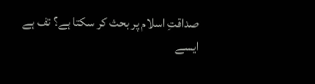صداقتِ اسلام پر بحث کر سکتا ہے؟ تف ہے ایسے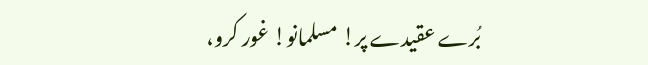بُرے عقیدے پر! مسلمانو! غور کرو،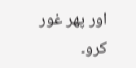اور پھر غور کرو۔